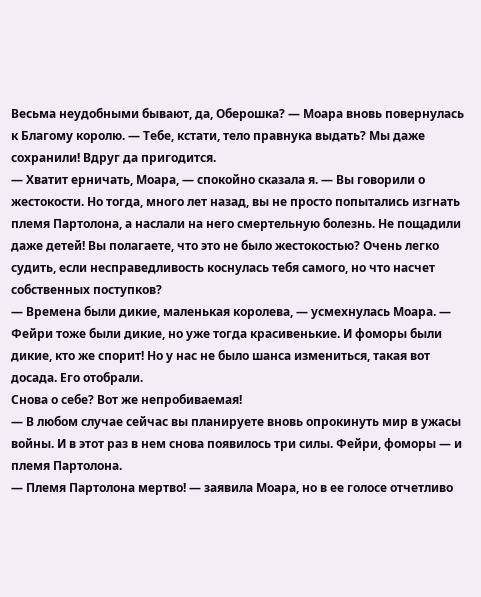Весьма неудобными бывают, да, Оберошка? — Моара вновь повернулась к Благому королю. — Тебе, кстати, тело правнука выдать? Мы даже сохранили! Вдруг да пригодится.
— Хватит ерничать, Моара, — спокойно сказала я. — Вы говорили о жестокости. Но тогда, много лет назад, вы не просто попытались изгнать племя Партолона, а наслали на него смертельную болезнь. Не пощадили даже детей! Вы полагаете, что это не было жестокостью? Очень легко судить, если несправедливость коснулась тебя самого, но что насчет собственных поступков?
— Времена были дикие, маленькая королева, — усмехнулась Моара. — Фейри тоже были дикие, но уже тогда красивенькие. И фоморы были дикие, кто же спорит! Но у нас не было шанса измениться, такая вот досада. Его отобрали.
Снова о себе? Вот же непробиваемая!
— В любом случае сейчас вы планируете вновь опрокинуть мир в ужасы войны. И в этот раз в нем снова появилось три силы. Фейри, фоморы — и племя Партолона.
— Племя Партолона мертво! — заявила Моара, но в ее голосе отчетливо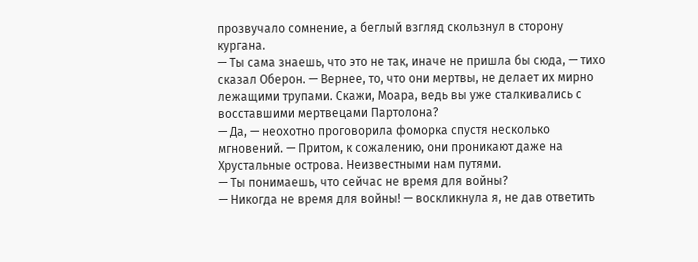прозвучало сомнение, а беглый взгляд скользнул в сторону кургана.
— Ты сама знаешь, что это не так, иначе не пришла бы сюда, — тихо сказал Оберон. — Вернее, то, что они мертвы, не делает их мирно лежащими трупами. Скажи, Моара, ведь вы уже сталкивались с восставшими мертвецами Партолона?
— Да, — неохотно проговорила фоморка спустя несколько мгновений. — Притом, к сожалению, они проникают даже на Хрустальные острова. Неизвестными нам путями.
— Ты понимаешь, что сейчас не время для войны?
— Никогда не время для войны! — воскликнула я, не дав ответить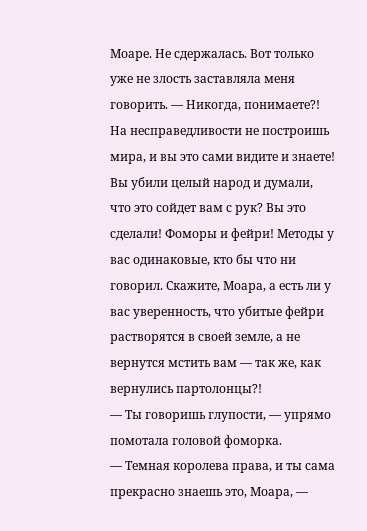Моаре. Не сдержалась. Вот только уже не злость заставляла меня говорить. — Никогда, понимаете?! На несправедливости не построишь мира, и вы это сами видите и знаете! Вы убили целый народ и думали, что это сойдет вам с рук? Вы это сделали! Фоморы и фейри! Методы у вас одинаковые, кто бы что ни говорил. Скажите, Моара, а есть ли у вас уверенность, что убитые фейри растворятся в своей земле, а не вернутся мстить вам — так же, как вернулись партолонцы?!
— Ты говоришь глупости, — упрямо помотала головой фоморка.
— Темная королева права, и ты сама прекрасно знаешь это, Моара, —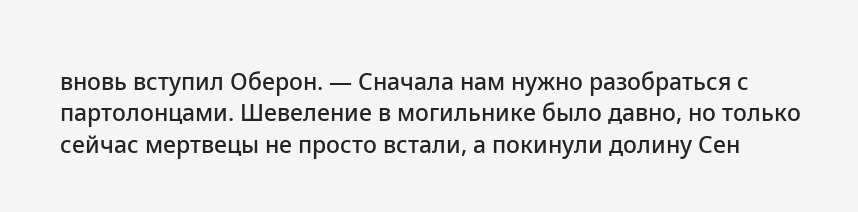вновь вступил Оберон. — Сначала нам нужно разобраться с партолонцами. Шевеление в могильнике было давно, но только сейчас мертвецы не просто встали, а покинули долину Сен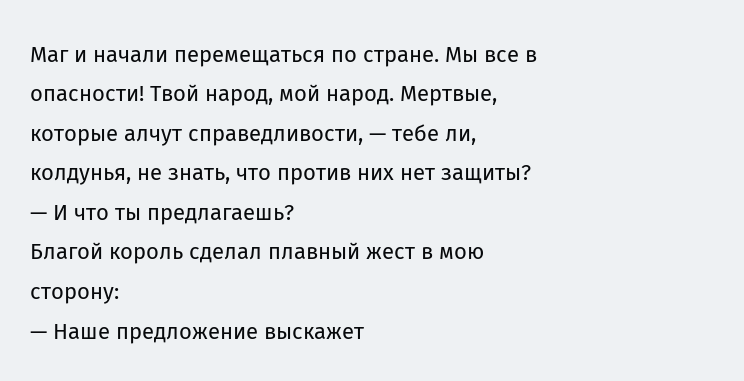Маг и начали перемещаться по стране. Мы все в опасности! Твой народ, мой народ. Мертвые, которые алчут справедливости, — тебе ли, колдунья, не знать, что против них нет защиты?
— И что ты предлагаешь?
Благой король сделал плавный жест в мою сторону:
— Наше предложение выскажет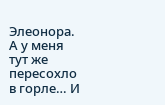Элеонора.
А у меня тут же пересохло в горле… И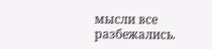мысли все разбежались.